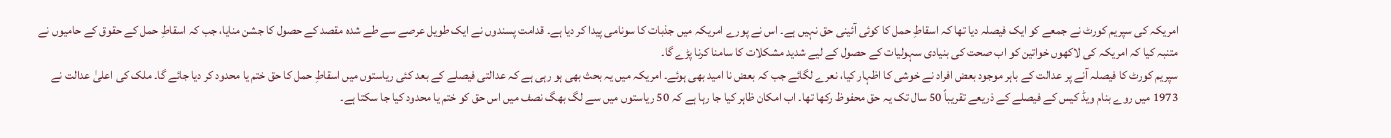امریکہ کی سپریم کورٹ نے جمعے کو ایک فیصلہ دیا تھا کہ اسقاطِ حمل کا کوئی آئینی حق نہیں ہے۔ اس نے پورے امریکہ میں جذبات کا سونامی پیدا کر دیا ہے۔ قدامت پسندوں نے ایک طویل عرصے سے طے شدہ مقصد کے حصول کا جشن منایا، جب کہ اسقاطِ حمل کے حقوق کے حامیوں نے متنبہ کیا کہ امریکہ کی لاکھوں خواتین کو اب صحت کی بنیادی سہولیات کے حصول کے لیے شدید مشکلات کا سامنا کرنا پڑے گا۔
سپریم کورٹ کا فیصلہ آنے پر عدالت کے باہر موجود بعض افراد نے خوشی کا اظہار کیا، نعرے لگائے جب کہ بعض نا امید بھی ہوئے۔ امریکہ میں یہ بحث بھی ہو رہی ہے کہ عدالتی فیصلے کے بعد کئی ریاستوں میں اسقاطِ حمل کا حق ختم یا محدود کر دیا جائے گا۔ ملک کی اعلیٰ عدالت نے 1973 میں روے بنام ویڈ کیس کے فیصلے کے ذریعے تقریباً 50 سال تک یہ حق محفوظ رکھا تھا۔ اب امکان ظاہر کیا جا رہا ہے کہ 50 ریاستوں میں سے لگ بھگ نصف میں اس حق کو ختم یا محدود کیا جا سکتا ہے۔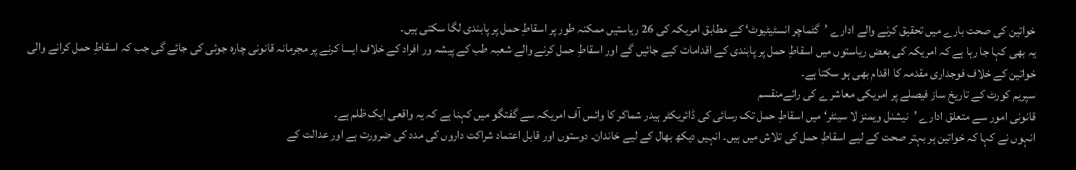خواتین کی صحت بارے میں تحقیق کرنے والے ادارے ’گٹماچر انسٹیٹیوٹ‘ کے مطابق امریکہ کی 26 ریاستیں ممکنہ طور پر اسقاطِ حمل پر پابندی لگا سکتی ہیں۔
یہ بھی کہا جا رہا ہے کہ امریکہ کی بعض ریاستوں میں اسقاطِ حمل پر پابندی کے اقدامات کیے جائیں گے اور اسقاطِ حمل کرنے والے شعبہ طب کے پیشہ ور افراد کے خلاف ایسا کرنے پر مجرمانہ قانونی چارہ جوئی کی جائے گی جب کہ اسقاطِ حمل کرانے والی خواتین کے خلاف فوجداری مقدمہ کا اقدام بھی ہو سکتا ہے۔
سپریم کورٹ کے تاریخ ساز فیصلے پر امریکی معاشر ے کی رائےمنقسم
قانونی امور سے متعلق ادارے ’نیشنل ویمنز لا سینٹر‘ میں اسقاطِ حمل تک رسائی کی ڈائریکٹر ہیدر شماکر کا وائس آف امریکہ سے گفتگو میں کہنا ہے کہ یہ واقعی ایک ظلم ہے۔
انہوں نے کہا کہ خواتین ہر بہتر صحت کے لیے اسقاطِ حمل کی تلاش میں ہیں۔ انہیں دیکھ بھال کے لیے خاندان۔ دوستوں اور قابل اعتماد شراکت داروں کی مدد کی ضرورت ہے اور عدالت کے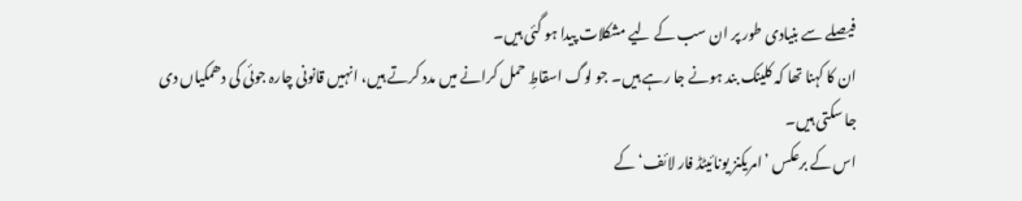فیصلے سے بنیادی طور پر ان سب کے لیے مشکلات پیدا ہو گئی ہیں۔
ان کا کہنا تھا کہ کلینک بند ہونے جا رہے ہیں۔ جو لوگ اسقاطِ حمل کرانے میں مدد کرتے ہیں، انہیں قانونی چارہ جوئی کی دھمکیاں دی جا سکتی ہیں۔
اس کے برعکس ’امریکنز یونائیٹڈ فار لائف‘ کے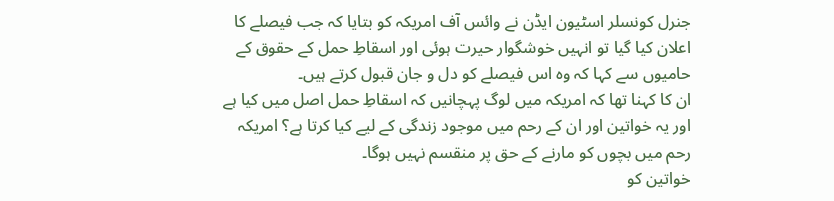جنرل کونسلر اسٹیون ایڈن نے وائس آف امریکہ کو بتایا کہ جب فیصلے کا اعلان کیا گیا تو انہیں خوشگوار حیرت ہوئی اور اسقاطِ حمل کے حقوق کے حامیوں سے کہا کہ وہ اس فیصلے کو دل و جان قبول کرتے ہیں۔
ان کا کہنا تھا کہ امریکہ میں لوگ پہچانیں کہ اسقاطِ حمل اصل میں کیا ہے اور یہ خواتین اور ان کے رحم میں موجود زندگی کے لیے کیا کرتا ہے؟ امریکہ رحم میں بچوں کو مارنے کے حق پر منقسم نہیں ہوگا۔
خواتین کو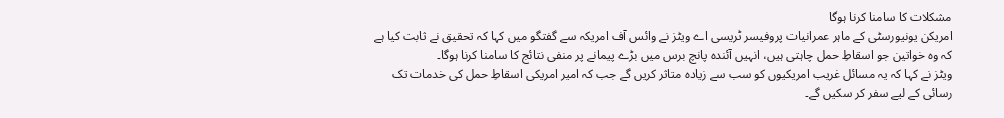مشکلات کا سامنا کرنا ہوگا
امریکن یونیورسٹی کے ماہر عمرانیات پروفیسر ٹریسی اے ویٹز نے وائس آف امریکہ سے گفتگو میں کہا کہ تحقیق نے ثابت کیا ہے کہ وہ خواتین جو اسقاطِ حمل چاہتی ہیں، انہیں آئندہ پانچ برس میں بڑے پیمانے پر منفی نتائج کا سامنا کرنا ہوگا۔
ویٹز نے کہا کہ یہ مسائل غریب امریکیوں کو سب سے زیادہ متاثر کریں گے جب کہ امیر امریکی اسقاطِ حمل کی خدمات تک رسائی کے لیے سفر کر سکیں گے۔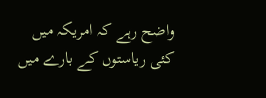واضح رہے کہ امریکہ میں کئی ریاستوں کے بارے میں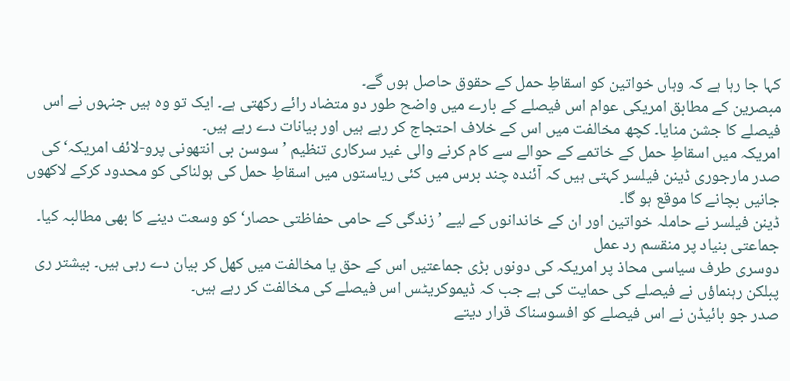کہا جا رہا ہے کہ وہاں خواتین کو اسقاطِ حمل کے حقوق حاصل ہوں گے۔
مبصرین کے مطابق امریکی عوام اس فیصلے کے بارے میں واضح طور دو متضاد رائے رکھتی ہے۔ ایک تو وہ ہیں جنہوں نے اس فیصلے کا جشن منایا۔ کچھ مخالفت میں اس کے خلاف احتجاج کر رہے ہیں اور بیانات دے رہے ہیں۔
امریکہ میں اسقاطِ حمل کے خاتمے کے حوالے سے کام کرنے والی غیر سرکاری تنظیم ’سوسن بی انتھونی پرو-لائف امریکہ‘ کی صدر مارجوری ڈینن فیلسر کہتی ہیں کہ آئندہ چند برس میں کئی ریاستوں میں اسقاطِ حمل کی ہولناکی کو محدود کرکے لاکھوں جانیں بچانے کا موقع ہو گا۔
ڈینن فیلسر نے حاملہ خواتین اور ان کے خاندانوں کے لیے ’زندگی کے حامی حفاظتی حصار‘ کو وسعت دینے کا بھی مطالبہ کیا۔
جماعتی بنیاد پر منقسم رد عمل
دوسری طرف سیاسی محاذ پر امریکہ کی دونوں بڑی جماعتیں اس کے حق یا مخالفت میں کھل کر بیان دے رہی ہیں۔ بیشتر ری پبلکن رہنماؤں نے فیصلے کی حمایت کی ہے جب کہ ڈیموکریٹس اس فیصلے کی مخالفت کر رہے ہیں۔
صدر جو بائیڈن نے اس فیصلے کو افسوسناک قرار دیتے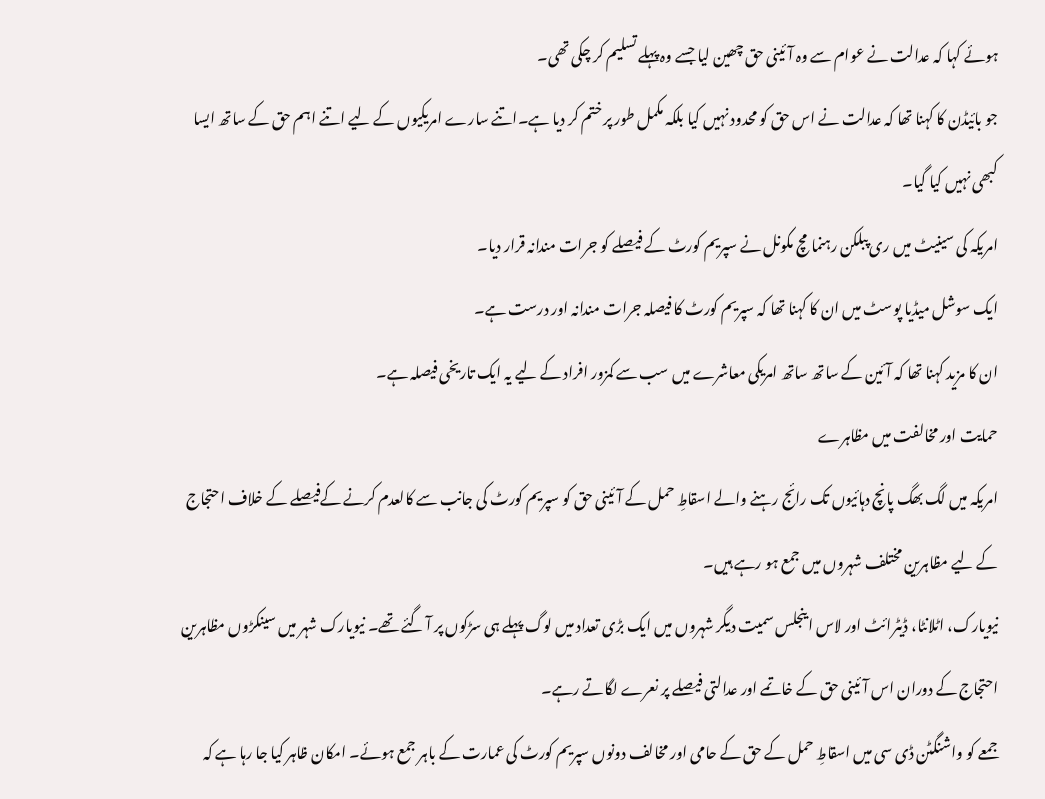ہوئے کہا کہ عدالت نے عوام سے وہ آئینی حق چھین لیا جسے وہ پہلے تسلیم کر چکی تھی۔
جو بائیڈن کا کہنا تھا کہ عدالت نے اس حق کو محدود نہیں کیا بلکہ مکمل طور پر ختم کر دیا ہے۔اتنے سارے امریکیوں کے لیے اتنے اہم حق کے ساتھ ایسا کبھی نہیں کیا گیا۔
امریکہ کی سینیٹ میں ری پبلکن رہنما مچ مکونل نے سپریم کورٹ کے فیصلے کو جرات مندانہ قرار دیا۔
ایک سوشل میڈیا پوسٹ میں ان کا کہنا تھا کہ سپریم کورٹ کا فیصلہ جرات مندانہ اور درست ہے۔
ان کا مزید کہنا تھا کہ آئین کے ساتھ ساتھ امریکی معاشرے میں سب سے کمزور افراد کے لیے یہ ایک تاریخی فیصلہ ہے۔
حمایت اور مخالفت میں مظاہرے
امریکہ میں لگ بھگ پانچ دہائیوں تک رائج رہنے والے اسقاطِ حمل کے آئینی حق کو سپریم کورٹ کی جانب سے کالعدم کرنے کےفیصلے کے خلاف احتجاج کے لیے مظاہرین مختلف شہروں میں جمع ہو رہے ہیں۔
نیویارک، اٹلانٹا، ڈیٹرائٹ اور لاس اینجلس سمیت دیگر شہروں میں ایک بڑی تعداد میں لوگ پہلے ہی سڑکوں پر آ گئے تھے۔ نیویارک شہر میں سینکڑوں مظاہرین احتجاج کے دوران اس آئینی حق کے خاتمے اور عدالتی فیصلے پر نعرے لگاتے رہے۔
جمعے کو واشنگٹن ڈی سی میں اسقاطِ حمل کے حق کے حامی اور مخالف دونوں سپریم کورٹ کی عمارت کے باہر جمع ہوئے۔ امکان ظاہر کیا جا رہا ہے کہ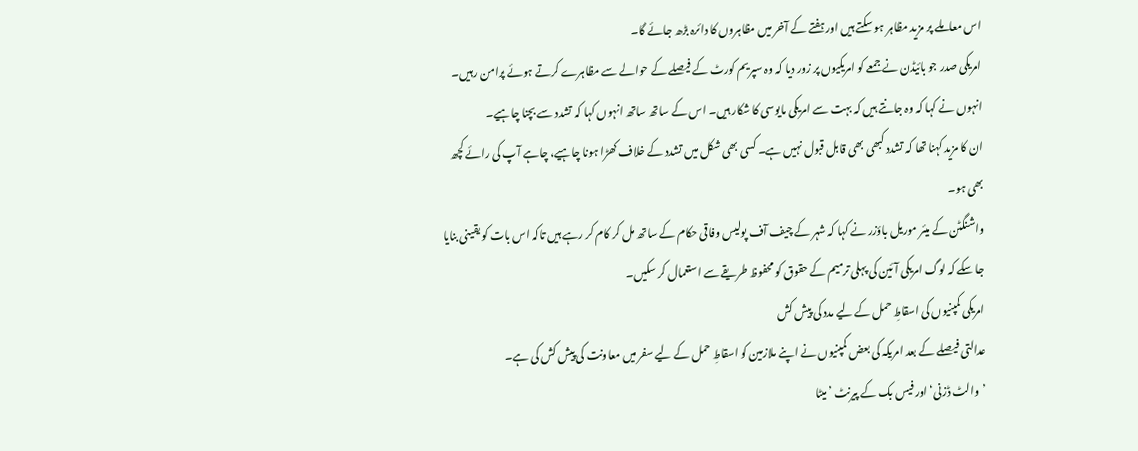اس معاملے پر مزید مظاہر ہو سکتے ہیں اور ہفتے کے آخر میں مظاہروں کا دائرہ بڑھ جائے گا۔
امریکی صدر جو بائیڈن نے جمعے کو امریکیوں پر زور دیا کہ وہ سپریم کورٹ کے فیصلے کے حوالے سے مظاہرے کرتے ہوئے پرامن رہیں۔
انہوں نے کہا کہ وہ جانتے ہیں کہ بہت سے امریکی مایوسی کا شکار ہیں۔ اس کے ساتھ ساتھ انہوں کہا کہ تشدد سے بچنا چاہیے۔
ان کا مزید کہنا تھا کہ تشدد کبھی بھی قابل قبول نہیں ہے۔ کسی بھی شکل میں تشدد کے خلاف کھڑا ہونا چاہیے، چاہے آپ کی رائے کچھ بھی ہو۔
واشنگٹن کے میئر موریل باؤزر نے کہا کہ شہر کے چیف آف پولیس وفاقی حکام کے ساتھ مل کر کام کر رہے ہیں تاکہ اس بات کو یقینی بنایا جا سکے کہ لوگ امریکی آئین کی پہلی ترمیم کے حقوق کو محفوظ طریقے سے استعمال کر سکیں۔
امریکی کمپنیوں کی اسقاطِ حمل کے لیے مدد کی پیش کش
عدالتی فیصلے کے بعد امریکہ کی بعض کمپنیوں نے اپنے ملازمین کو اسقاطِ حمل کے لیے سفر میں معاونت کی پیش کش کی ہے۔
’والٹ ڈزنی‘ اور فیس بک کے پیرنٹ ’میٹا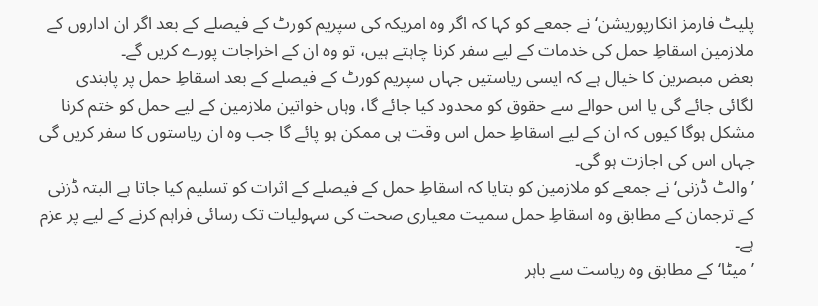پلیٹ فارمز انکارپوریشن‘ نے جمعے کو کہا کہ اگر وہ امریکہ کی سپریم کورٹ کے فیصلے کے بعد اگر ان اداروں کے ملازمین اسقاطِ حمل کی خدمات کے لیے سفر کرنا چاہتے ہیں، تو وہ ان کے اخراجات پورے کریں گے۔
بعض مبصرین کا خیال ہے کہ ایسی ریاستیں جہاں سپریم کورٹ کے فیصلے کے بعد اسقاطِ حمل پر پابندی لگائی جائے گی یا اس حوالے سے حقوق کو محدود کیا جائے گا، وہاں خواتین ملازمین کے لیے حمل کو ختم کرنا مشکل ہوگا کیوں کہ ان کے لیے اسقاطِ حمل اس وقت ہی ممکن ہو پائے گا جب وہ ان ریاستوں کا سفر کریں گی جہاں اس کی اجازت ہو گی۔
’والٹ ڈزنی‘ نے جمعے کو ملازمین کو بتایا کہ اسقاطِ حمل کے فیصلے کے اثرات کو تسلیم کیا جاتا ہے البتہ ڈزنی کے ترجمان کے مطابق وہ اسقاطِ حمل سمیت معیاری صحت کی سہولیات تک رسائی فراہم کرنے کے لیے پر عزم ہے۔
’میٹا‘ کے مطابق وہ ریاست سے باہر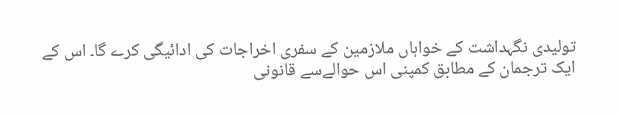تولیدی نگہداشت کے خواہاں ملازمین کے سفری اخراجات کی ادائیگی کرے گا۔ اس کے ایک ترجمان کے مطابق کمپنی اس حوالےسے قانونی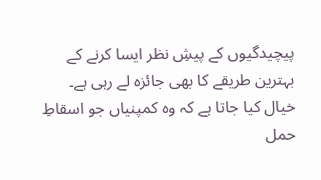پیچیدگیوں کے پیشِ نظر ایسا کرنے کے بہترین طریقے کا بھی جائزہ لے رہی ہے۔
خیال کیا جاتا ہے کہ وہ کمپنیاں جو اسقاطِ حمل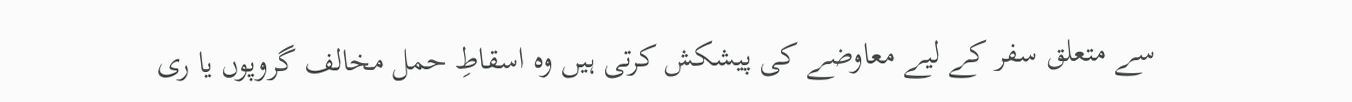سے متعلق سفر کے لیے معاوضے کی پیشکش کرتی ہیں وہ اسقاطِ حمل مخالف گروپوں یا ری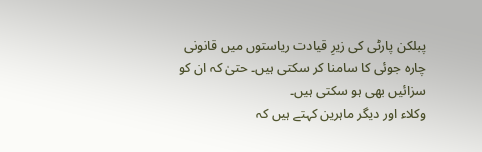پبلکن پارٹی کی زیرِ قیادت ریاستوں میں قانونی چارہ جوئی کا سامنا کر سکتی ہیں۔ حتیٰ کہ ان کو سزائیں بھی ہو سکتی ہیں۔
وکلاء اور دیگر ماہرین کہتے ہیں کہ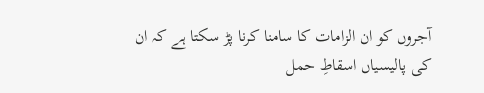آجروں کو ان الزامات کا سامنا کرنا پڑ سکتا ہے کہ ان کی پالیسیاں اسقاطِ حمل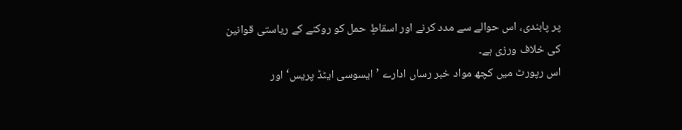پر پابندی، اس حوالے سے مدد کرنے اور اسقاطِ حمل کو روکنے کے ریاستی قوانین کی خلاف ورزی ہے۔
اس رپورٹ میں کچھ مواد خبر رساں ادارے ’ایسوسی ایٹڈ پریس‘ اور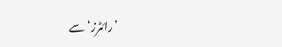’رائٹرز‘ سے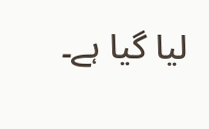لیا گیا ہے۔